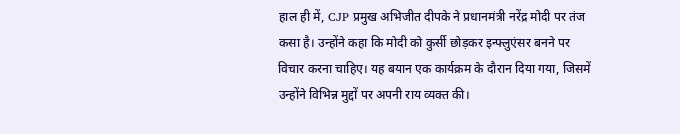हाल ही में, CJP प्रमुख अभिजीत दीपके ने प्रधानमंत्री नरेंद्र मोदी पर तंज कसा है। उन्होंने कहा कि मोदी को कुर्सी छोड़कर इन्फ्लुएंसर बनने पर विचार करना चाहिए। यह बयान एक कार्यक्रम के दौरान दिया गया, जिसमें उन्होंने विभिन्न मुद्दों पर अपनी राय व्यक्त की।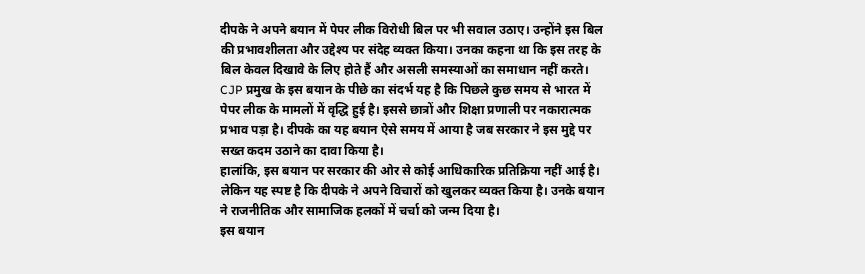दीपके ने अपने बयान में पेपर लीक विरोधी बिल पर भी सवाल उठाए। उन्होंने इस बिल की प्रभावशीलता और उद्देश्य पर संदेह व्यक्त किया। उनका कहना था कि इस तरह के बिल केवल दिखावे के लिए होते हैं और असली समस्याओं का समाधान नहीं करते।
CJP प्रमुख के इस बयान के पीछे का संदर्भ यह है कि पिछले कुछ समय से भारत में पेपर लीक के मामलों में वृद्धि हुई है। इससे छात्रों और शिक्षा प्रणाली पर नकारात्मक प्रभाव पड़ा है। दीपके का यह बयान ऐसे समय में आया है जब सरकार ने इस मुद्दे पर सख्त कदम उठाने का दावा किया है।
हालांकि, इस बयान पर सरकार की ओर से कोई आधिकारिक प्रतिक्रिया नहीं आई है। लेकिन यह स्पष्ट है कि दीपके ने अपने विचारों को खुलकर व्यक्त किया है। उनके बयान ने राजनीतिक और सामाजिक हलकों में चर्चा को जन्म दिया है।
इस बयान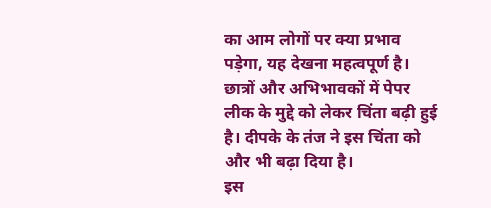का आम लोगों पर क्या प्रभाव पड़ेगा, यह देखना महत्वपूर्ण है। छात्रों और अभिभावकों में पेपर लीक के मुद्दे को लेकर चिंता बढ़ी हुई है। दीपके के तंज ने इस चिंता को और भी बढ़ा दिया है।
इस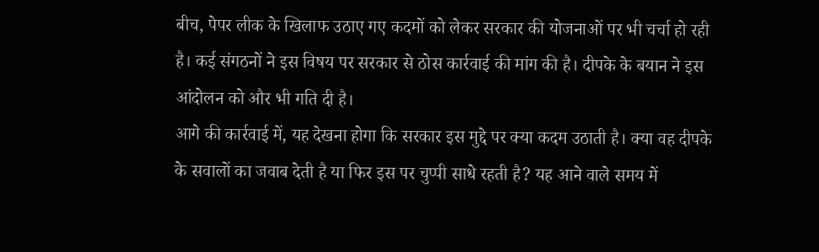बीच, पेपर लीक के खिलाफ उठाए गए कदमों को लेकर सरकार की योजनाओं पर भी चर्चा हो रही है। कई संगठनों ने इस विषय पर सरकार से ठोस कार्रवाई की मांग की है। दीपके के बयान ने इस आंदोलन को और भी गति दी है।
आगे की कार्रवाई में, यह देखना होगा कि सरकार इस मुद्दे पर क्या कदम उठाती है। क्या वह दीपके के सवालों का जवाब देती है या फिर इस पर चुप्पी साधे रहती है? यह आने वाले समय में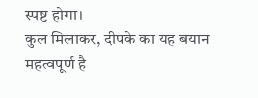स्पष्ट होगा।
कुल मिलाकर, दीपके का यह बयान महत्वपूर्ण है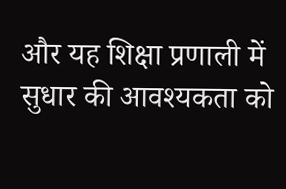और यह शिक्षा प्रणाली में सुधार की आवश्यकता को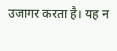उजागर करता है। यह न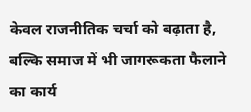केवल राजनीतिक चर्चा को बढ़ाता है, बल्कि समाज में भी जागरूकता फैलाने का कार्य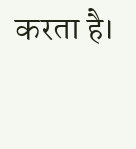करता है।